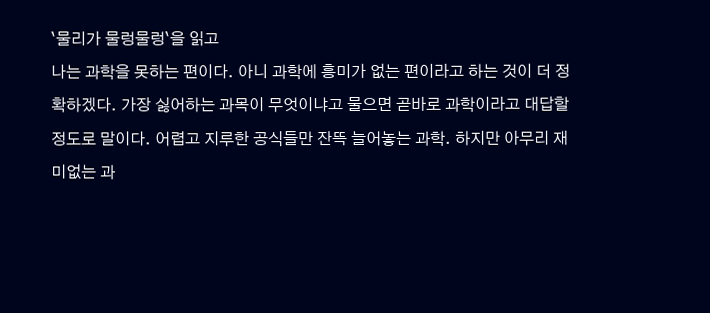`물리가 물렁물렁`을 읽고
나는 과학을 못하는 편이다. 아니 과학에 흥미가 없는 편이라고 하는 것이 더 정확하겠다. 가장 싫어하는 과목이 무엇이냐고 물으면 곧바로 과학이라고 대답할 정도로 말이다. 어렵고 지루한 공식들만 잔뜩 늘어놓는 과학. 하지만 아무리 재미없는 과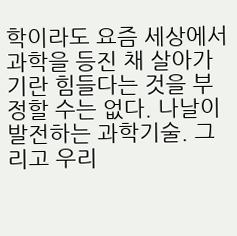학이라도 요즘 세상에서 과학을 등진 채 살아가기란 힘들다는 것을 부정할 수는 없다. 나날이 발전하는 과학기술. 그리고 우리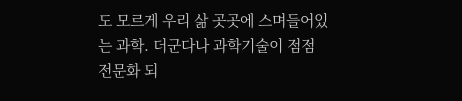도 모르게 우리 삶 곳곳에 스며들어있는 과학. 더군다나 과학기술이 점점 전문화 되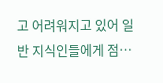고 어려워지고 있어 일반 지식인들에게 점…